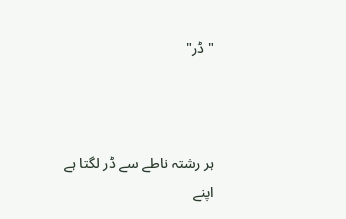" ڈر"



ہر رشتہ ناطے سے ڈر لگتا ہے
اپنے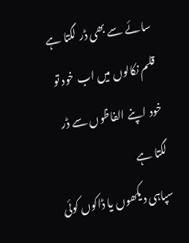سائے سے بھی ڈر لگتا ہے
قلم نکالوں میں اب خود تو
خود اپنے الفاظوں سے ڈر لگتا ہے
سپاہی دیکھوں یا ڈاکوں کوئی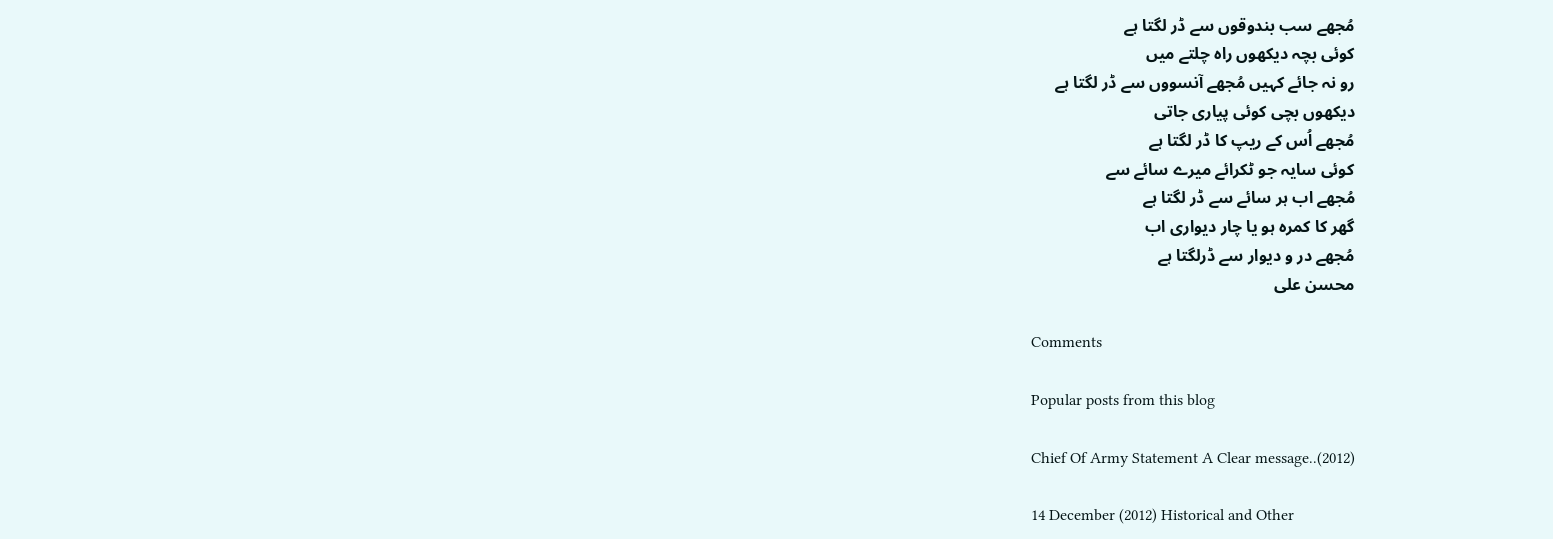مُجھے سب بندوقوں سے ڈر لگتا ہے
کوئی بچہ دیکھوں راہ چلتے میں
رو نہ جائے کہیں مُجھے آنسووں سے ڈر لگتا ہے
دیکھوں بچی کوئی پیاری جاتی
مُجھے اُس کے ریپ کا ڈر لگتا ہے
کوئی سایہ جو ٹکرائے میرے سائے سے
مُجھے اب ہر سائے سے ڈر لگتا ہے
گھر کا کمرہ ہو یا چار دیواری اب
مُجھے در و دیوار سے ڈرلگتا ہے
محسن علی

Comments

Popular posts from this blog

Chief Of Army Statement A Clear message..(2012)

14 December (2012) Historical and Other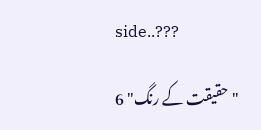side..???

"حقیقت کے رنگ" 6